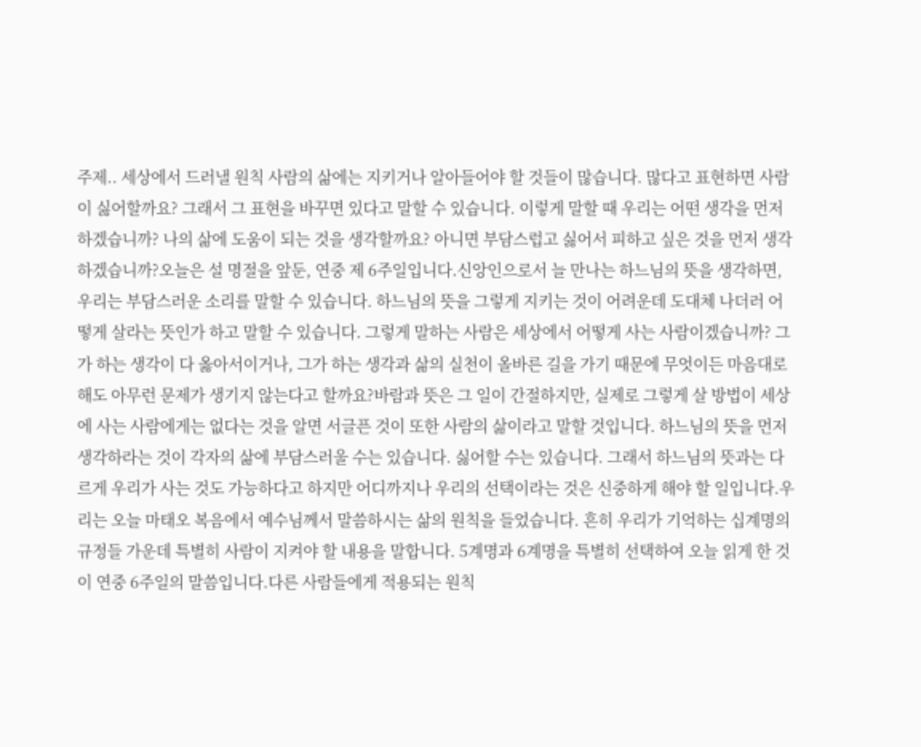주제.. 세상에서 드러낼 원칙 사람의 삶에는 지키거나 알아들어야 할 것들이 많습니다. 많다고 표현하면 사람이 싫어할까요? 그래서 그 표현을 바꾸면 있다고 말할 수 있습니다. 이렇게 말할 때 우리는 어떤 생각을 먼저 하겠습니까? 나의 삶에 도움이 되는 것을 생각할까요? 아니면 부담스럽고 싫어서 피하고 싶은 것을 먼저 생각하겠습니까?오늘은 설 명절을 앞둔, 연중 제 6주일입니다.신앙인으로서 늘 만나는 하느님의 뜻을 생각하면, 우리는 부담스러운 소리를 말할 수 있습니다. 하느님의 뜻을 그렇게 지키는 것이 어려운데 도대체 나더러 어떻게 살라는 뜻인가 하고 말할 수 있습니다. 그렇게 말하는 사람은 세상에서 어떻게 사는 사람이겠습니까? 그가 하는 생각이 다 옳아서이거나, 그가 하는 생각과 삶의 실천이 올바른 길을 가기 때문에 무엇이든 마음대로 해도 아무런 문제가 생기지 않는다고 할까요?바람과 뜻은 그 일이 간절하지만, 실제로 그렇게 살 방법이 세상에 사는 사람에게는 없다는 것을 알면 서글픈 것이 또한 사람의 삶이라고 말할 것입니다. 하느님의 뜻을 먼저 생각하라는 것이 각자의 삶에 부담스러울 수는 있습니다. 싫어할 수는 있습니다. 그래서 하느님의 뜻과는 다르게 우리가 사는 것도 가능하다고 하지만 어디까지나 우리의 선택이라는 것은 신중하게 해야 할 일입니다.우리는 오늘 마태오 복음에서 예수님께서 말씀하시는 삶의 원칙을 들었습니다. 흔히 우리가 기억하는 십계명의 규정들 가운데 특별히 사람이 지켜야 할 내용을 말합니다. 5계명과 6계명을 특별히 선택하여 오늘 읽게 한 것이 연중 6주일의 말씀입니다.다른 사람들에게 적용되는 원칙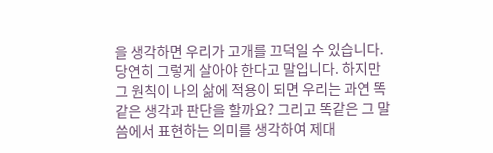을 생각하면 우리가 고개를 끄덕일 수 있습니다. 당연히 그렇게 살아야 한다고 말입니다. 하지만 그 원칙이 나의 삶에 적용이 되면 우리는 과연 똑같은 생각과 판단을 할까요? 그리고 똑같은 그 말씀에서 표현하는 의미를 생각하여 제대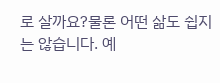로 살까요?물론 어떤 삶도 쉽지는 않습니다. 예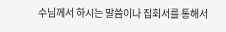수님께서 하시는 말씀이나 집회서를 통해서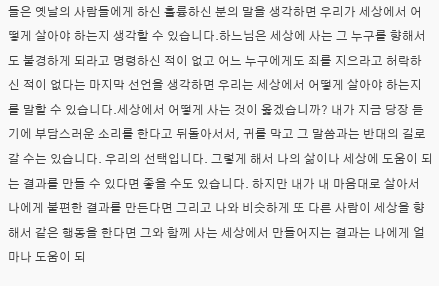들은 옛날의 사람들에게 하신 훌륭하신 분의 말을 생각하면 우리가 세상에서 어떻게 살아야 하는지 생각할 수 있습니다.하느님은 세상에 사는 그 누구를 향해서도 불경하게 되라고 명령하신 적이 없고 어느 누구에게도 죄를 지으라고 허락하신 적이 없다는 마지막 선언을 생각하면 우리는 세상에서 어떻게 살아야 하는지를 말할 수 있습니다.세상에서 어떻게 사는 것이 옳겠습니까? 내가 지금 당장 듣기에 부담스러운 소리를 한다고 뒤돌아서서, 귀를 막고 그 말씀과는 반대의 길로 갈 수는 있습니다. 우리의 선택입니다. 그렇게 해서 나의 삶이나 세상에 도움이 되는 결과를 만들 수 있다면 좋을 수도 있습니다. 하지만 내가 내 마음대로 살아서 나에게 불편한 결과를 만든다면 그리고 나와 비슷하게 또 다른 사람이 세상을 향해서 같은 행동을 한다면 그와 함께 사는 세상에서 만들어지는 결과는 나에게 얼마나 도움이 되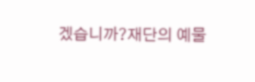겠습니까?재단의 예물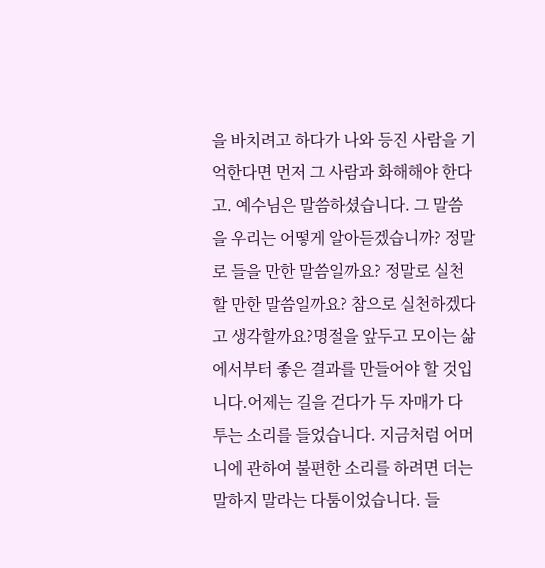을 바치려고 하다가 나와 등진 사람을 기억한다면 먼저 그 사람과 화해해야 한다고. 예수님은 말씀하셨습니다. 그 말씀을 우리는 어떻게 알아듣겠습니까? 정말로 들을 만한 말씀일까요? 정말로 실천할 만한 말씀일까요? 참으로 실천하겠다고 생각할까요?명절을 앞두고 모이는 삶에서부터 좋은 결과를 만들어야 할 것입니다.어제는 길을 걷다가 두 자매가 다투는 소리를 들었습니다. 지금처럼 어머니에 관하여 불편한 소리를 하려면 더는 말하지 말라는 다툼이었습니다. 들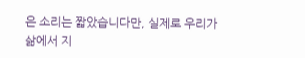은 소리는 짧았습니다만, 실제로 우리가 삶에서 지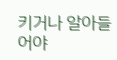키거나 알아들어야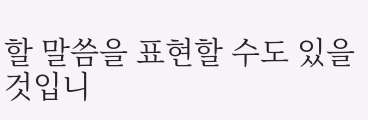할 말씀을 표현할 수도 있을 것입니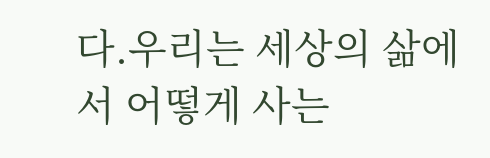다.우리는 세상의 삶에서 어떻게 사는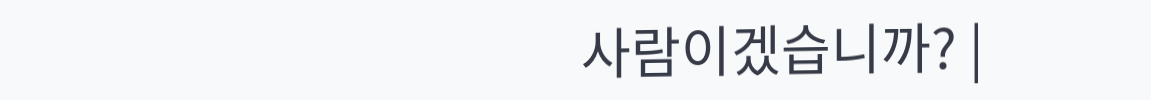사람이겠습니까? |